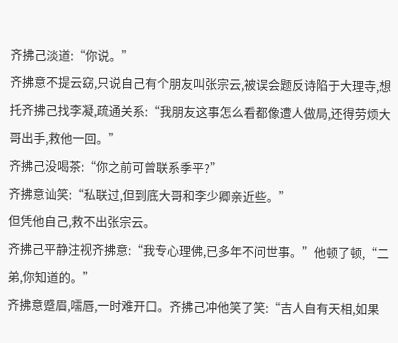齐拂己淡道:“你说。”
齐拂意不提云窈,只说自己有个朋友叫张宗云,被误会题反诗陷于大理寺,想托齐拂己找李凝,疏通关系:“我朋友这事怎么看都像遭人做局,还得劳烦大哥出手,救他一回。”
齐拂己没喝茶:“你之前可曾联系季平?”
齐拂意讪笑:“私联过,但到底大哥和李少卿亲近些。”
但凭他自己,救不出张宗云。
齐拂己平静注视齐拂意:“我专心理佛,已多年不问世事。”他顿了顿,“二弟,你知道的。”
齐拂意蹙眉,嚅唇,一时难开口。齐拂己冲他笑了笑:“吉人自有天相,如果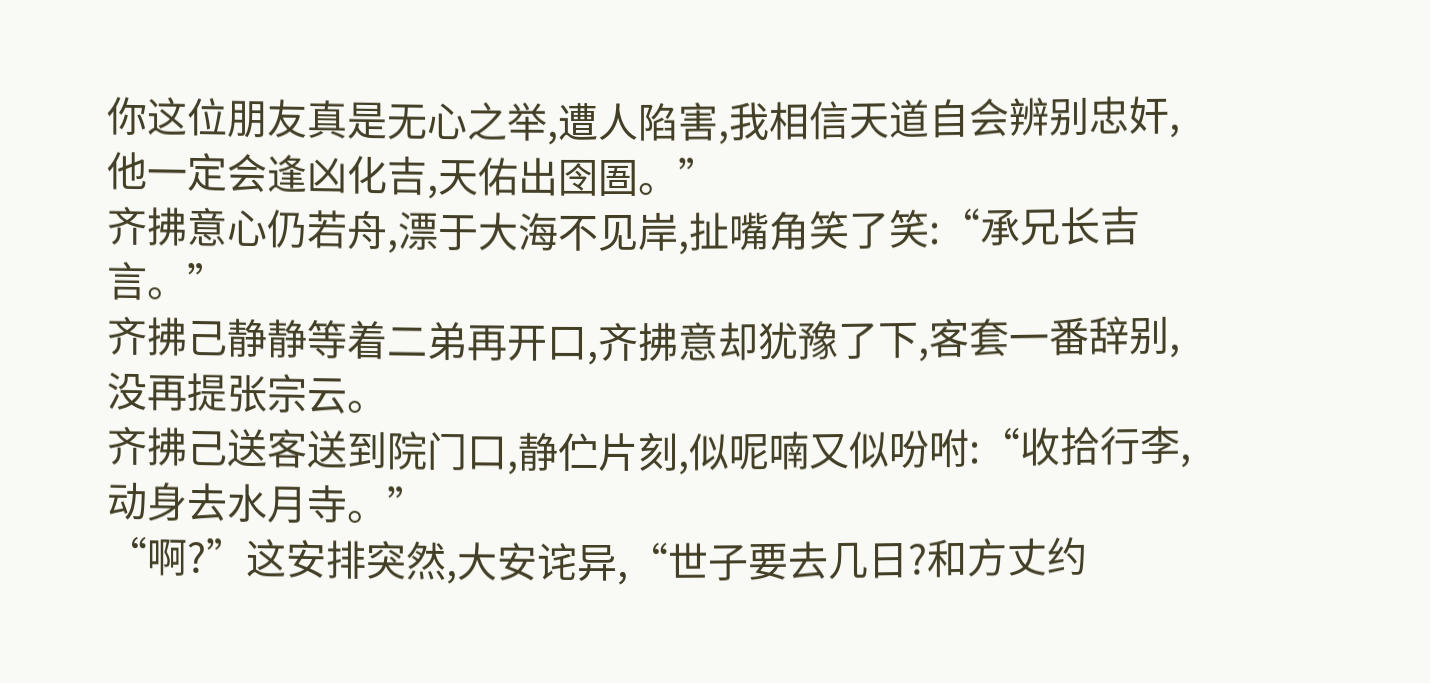你这位朋友真是无心之举,遭人陷害,我相信天道自会辨别忠奸,他一定会逢凶化吉,天佑出囹圄。”
齐拂意心仍若舟,漂于大海不见岸,扯嘴角笑了笑:“承兄长吉言。”
齐拂己静静等着二弟再开口,齐拂意却犹豫了下,客套一番辞别,没再提张宗云。
齐拂己送客送到院门口,静伫片刻,似呢喃又似吩咐:“收拾行李,动身去水月寺。”
“啊?”这安排突然,大安诧异,“世子要去几日?和方丈约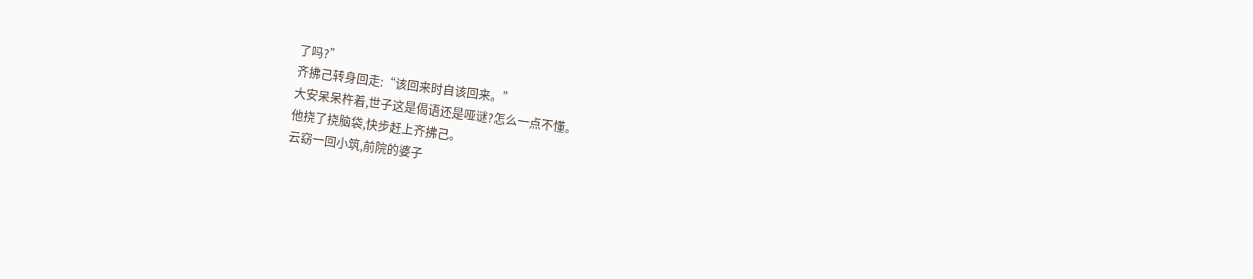了吗?”
齐拂己转身回走:“该回来时自该回来。”
大安呆呆杵着,世子这是偈语还是哑谜?怎么一点不懂。
他挠了挠脑袋,快步赶上齐拂己。
云窈一回小筑,前院的婆子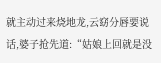就主动过来烧地龙,云窈分唇要说话,婆子抢先道:“姑娘上回就是没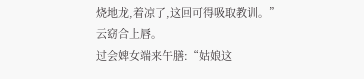烧地龙,着凉了,这回可得吸取教训。”
云窈合上唇。
过会婢女端来午膳:“姑娘这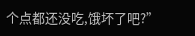个点都还没吃,饿坏了吧?”